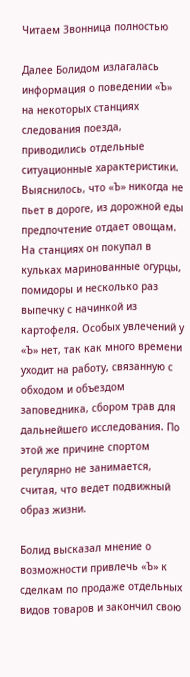Читаем Звонница полностью

Далее Болидом излагалась информация о поведении «Ъ» на некоторых станциях следования поезда, приводились отдельные ситуационные характеристики. Выяснилось, что «Ъ» никогда не пьет в дороге, из дорожной еды предпочтение отдает овощам. На станциях он покупал в кульках маринованные огурцы, помидоры и несколько раз выпечку с начинкой из картофеля. Особых увлечений у «Ъ» нет, так как много времени уходит на работу, связанную с обходом и объездом заповедника, сбором трав для дальнейшего исследования. По этой же причине спортом регулярно не занимается, считая, что ведет подвижный образ жизни.

Болид высказал мнение о возможности привлечь «Ъ» к сделкам по продаже отдельных видов товаров и закончил свою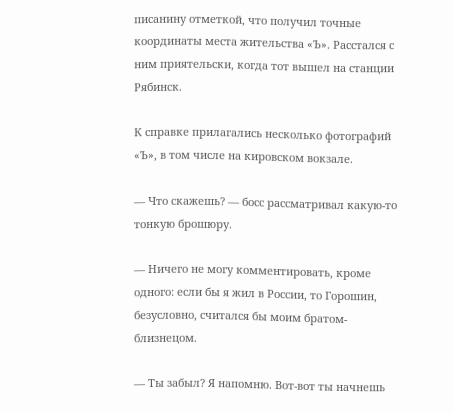писанину отметкой, что получил точные координаты места жительства «Ъ». Расстался с ним приятельски, когда тот вышел на станции Рябинск.

К справке прилагались несколько фотографий «Ъ», в том числе на кировском вокзале.

— Что скажешь? — босс рассматривал какую-то тонкую брошюру.

— Ничего не могу комментировать, кроме одного: если бы я жил в России, то Горошин, безусловно, считался бы моим братом-близнецом.

— Ты забыл? Я напомню. Вот-вот ты начнешь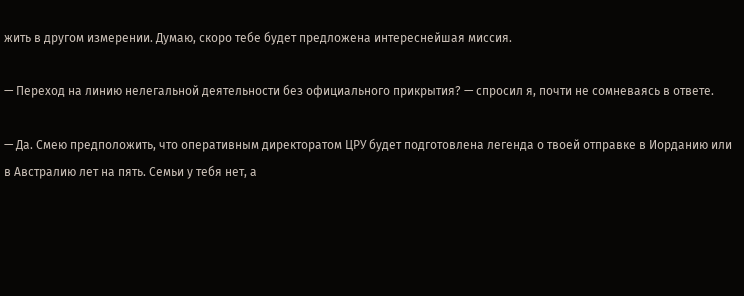жить в другом измерении. Думаю, скоро тебе будет предложена интереснейшая миссия.

— Переход на линию нелегальной деятельности без официального прикрытия? — спросил я, почти не сомневаясь в ответе.

— Да. Смею предположить, что оперативным директоратом ЦРУ будет подготовлена легенда о твоей отправке в Иорданию или в Австралию лет на пять. Семьи у тебя нет, а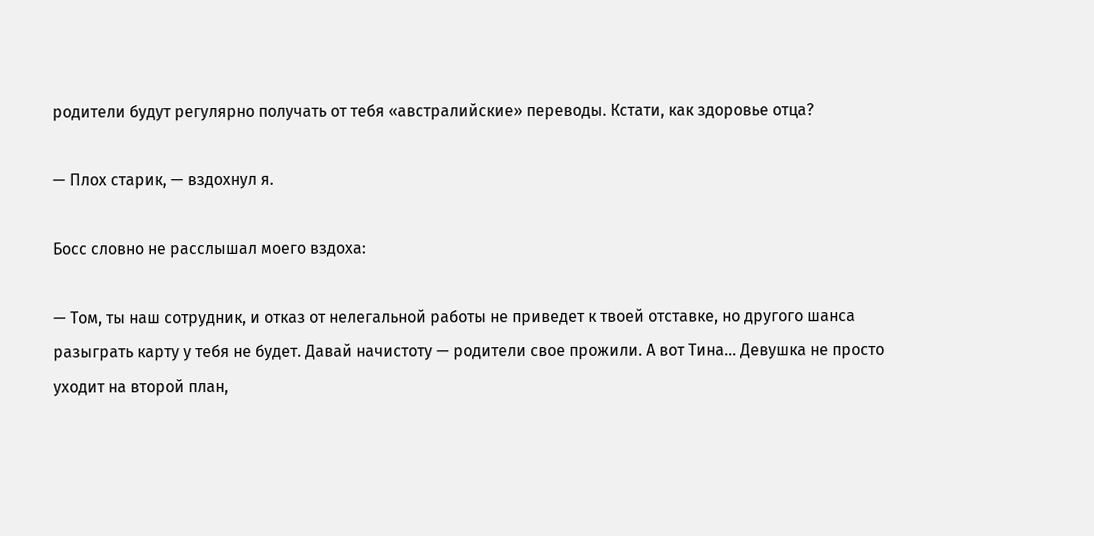родители будут регулярно получать от тебя «австралийские» переводы. Кстати, как здоровье отца?

— Плох старик, — вздохнул я.

Босс словно не расслышал моего вздоха:

— Том, ты наш сотрудник, и отказ от нелегальной работы не приведет к твоей отставке, но другого шанса разыграть карту у тебя не будет. Давай начистоту — родители свое прожили. А вот Тина… Девушка не просто уходит на второй план,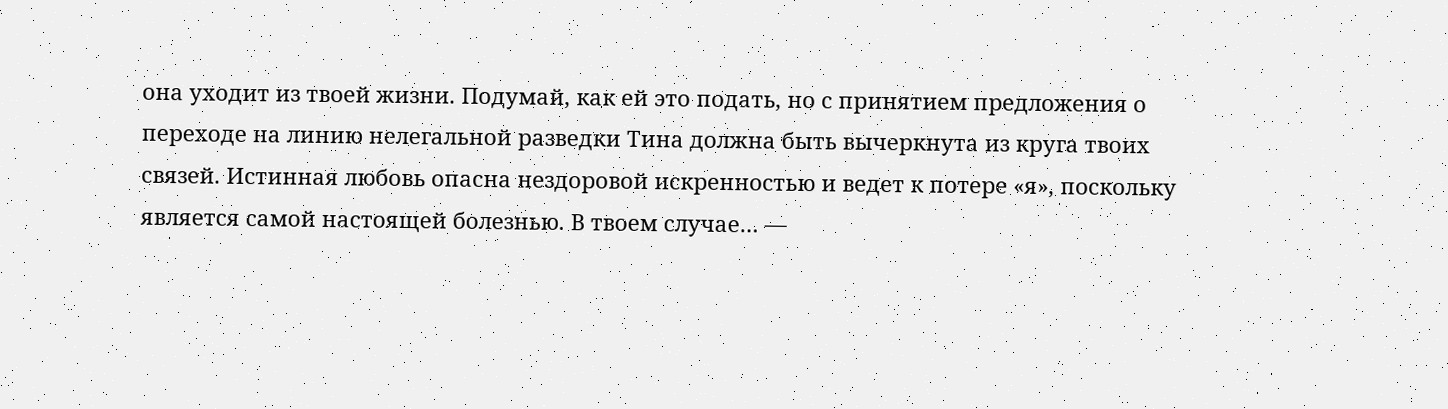она уходит из твоей жизни. Подумай, как ей это подать, но с принятием предложения о переходе на линию нелегальной разведки Тина должна быть вычеркнута из круга твоих связей. Истинная любовь опасна нездоровой искренностью и ведет к потере «я», поскольку является самой настоящей болезнью. В твоем случае… —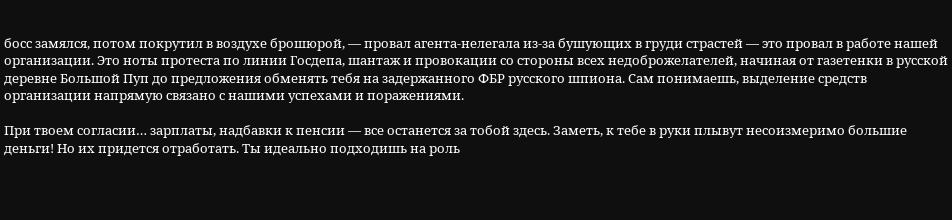босс замялся, потом покрутил в воздухе брошюрой, — провал агента-нелегала из-за бушующих в груди страстей — это провал в работе нашей организации. Это ноты протеста по линии Госдепа, шантаж и провокации со стороны всех недоброжелателей, начиная от газетенки в русской деревне Большой Пуп до предложения обменять тебя на задержанного ФБР русского шпиона. Сам понимаешь, выделение средств организации напрямую связано с нашими успехами и поражениями.

При твоем согласии… зарплаты, надбавки к пенсии — все останется за тобой здесь. Заметь, к тебе в руки плывут несоизмеримо большие деньги! Но их придется отработать. Ты идеально подходишь на роль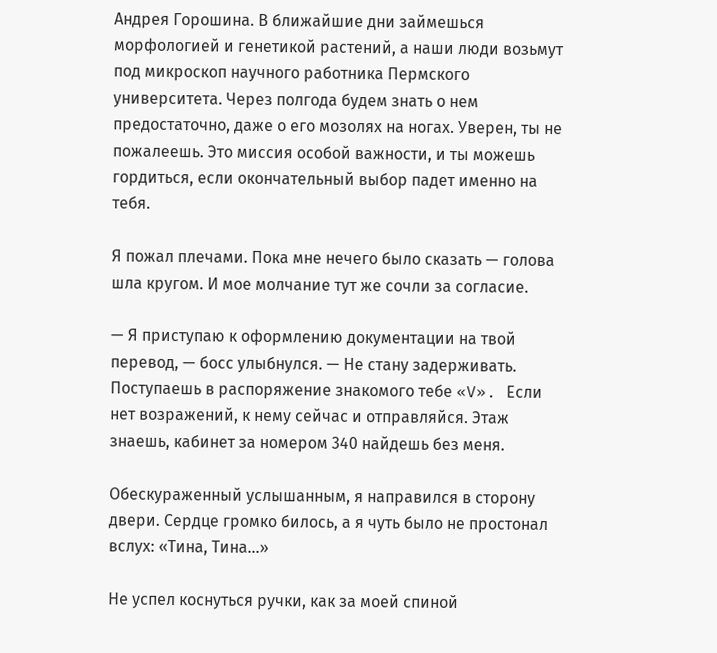Андрея Горошина. В ближайшие дни займешься морфологией и генетикой растений, а наши люди возьмут под микроскоп научного работника Пермского университета. Через полгода будем знать о нем предостаточно, даже о его мозолях на ногах. Уверен, ты не пожалеешь. Это миссия особой важности, и ты можешь гордиться, если окончательный выбор падет именно на тебя.

Я пожал плечами. Пока мне нечего было сказать — голова шла кругом. И мое молчание тут же сочли за согласие.

— Я приступаю к оформлению документации на твой перевод, — босс улыбнулся. — Не стану задерживать. Поступаешь в распоряжение знакомого тебе «V». Если нет возражений, к нему сейчас и отправляйся. Этаж знаешь, кабинет за номером 340 найдешь без меня.

Обескураженный услышанным, я направился в сторону двери. Сердце громко билось, а я чуть было не простонал вслух: «Тина, Тина…»

Не успел коснуться ручки, как за моей спиной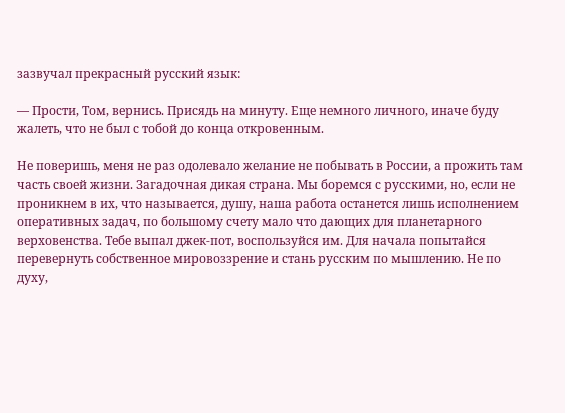зазвучал прекрасный русский язык:

— Прости, Том, вернись. Присядь на минуту. Еще немного личного, иначе буду жалеть, что не был с тобой до конца откровенным.

Не поверишь, меня не раз одолевало желание не побывать в России, а прожить там часть своей жизни. Загадочная дикая страна. Мы боремся с русскими, но, если не проникнем в их, что называется, душу, наша работа останется лишь исполнением оперативных задач, по большому счету мало что дающих для планетарного верховенства. Тебе выпал джек-пот, воспользуйся им. Для начала попытайся перевернуть собственное мировоззрение и стань русским по мышлению. Не по духу,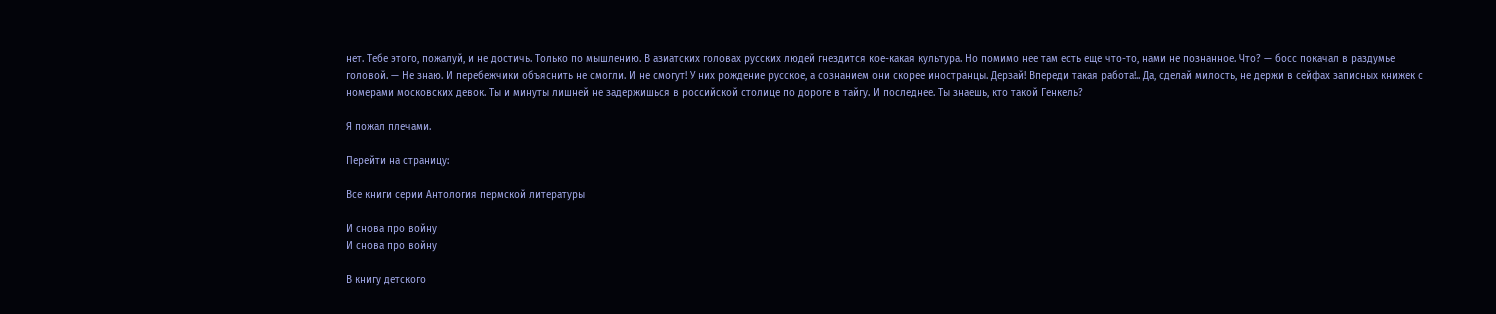нет. Тебе этого, пожалуй, и не достичь. Только по мышлению. В азиатских головах русских людей гнездится кое-какая культура. Но помимо нее там есть еще что-то, нами не познанное. Что? — босс покачал в раздумье головой. — Не знаю. И перебежчики объяснить не смогли. И не смогут! У них рождение русское, а сознанием они скорее иностранцы. Дерзай! Впереди такая работа!.. Да, сделай милость, не держи в сейфах записных книжек с номерами московских девок. Ты и минуты лишней не задержишься в российской столице по дороге в тайгу. И последнее. Ты знаешь, кто такой Генкель?

Я пожал плечами.

Перейти на страницу:

Все книги серии Антология пермской литературы

И снова про войну
И снова про войну

В книгу детского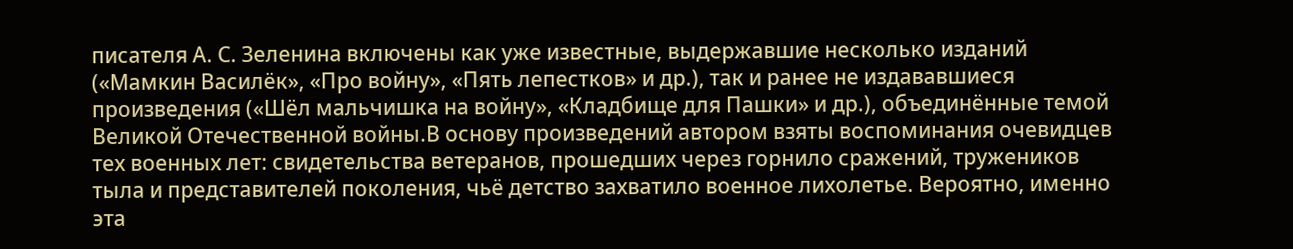писателя А. С. Зеленина включены как уже известные, выдержавшие несколько изданий («Мамкин Василёк», «Про войну», «Пять лепестков» и др.), так и ранее не издававшиеся произведения («Шёл мальчишка на войну», «Кладбище для Пашки» и др.), объединённые темой Великой Отечественной войны.В основу произведений автором взяты воспоминания очевидцев тех военных лет: свидетельства ветеранов, прошедших через горнило сражений, тружеников тыла и представителей поколения, чьё детство захватило военное лихолетье. Вероятно, именно эта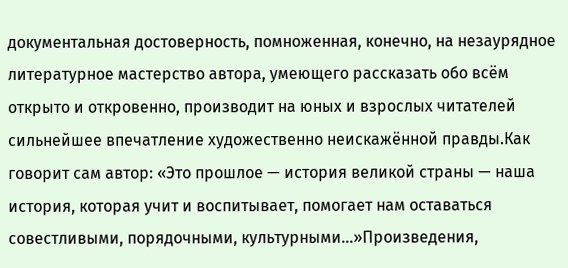документальная достоверность, помноженная, конечно, на незаурядное литературное мастерство автора, умеющего рассказать обо всём открыто и откровенно, производит на юных и взрослых читателей сильнейшее впечатление художественно неискажённой правды.Как говорит сам автор: «Это прошлое — история великой страны — наша история, которая учит и воспитывает, помогает нам оставаться совестливыми, порядочными, культурными…»Произведения,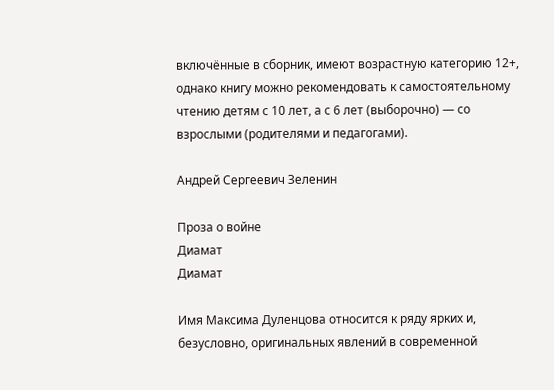включённые в сборник, имеют возрастную категорию 12+, однако книгу можно рекомендовать к самостоятельному чтению детям с 10 лет, а с 6 лет (выборочно) — со взрослыми (родителями и педагогами).

Андрей Сергеевич Зеленин

Проза о войне
Диамат
Диамат

Имя Максима Дуленцова относится к ряду ярких и, безусловно, оригинальных явлений в современной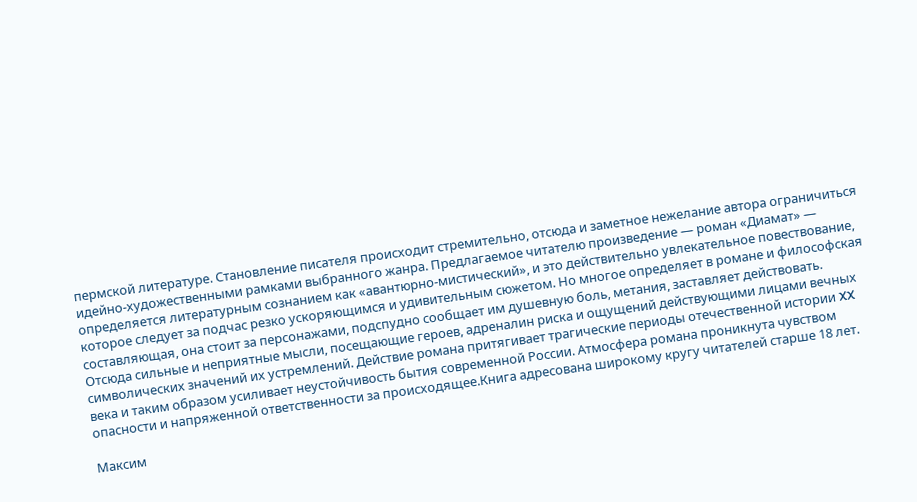пермской литературе. Становление писателя происходит стремительно, отсюда и заметное нежелание автора ограничиться идейно-художественными рамками выбранного жанра. Предлагаемое читателю произведение — роман «Диамат» — определяется литературным сознанием как «авантюрно-мистический», и это действительно увлекательное повествование, которое следует за подчас резко ускоряющимся и удивительным сюжетом. Но многое определяет в романе и философская составляющая, она стоит за персонажами, подспудно сообщает им душевную боль, метания, заставляет действовать. Отсюда сильные и неприятные мысли, посещающие героев, адреналин риска и ощущений действующими лицами вечных символических значений их устремлений. Действие романа притягивает трагические периоды отечественной истории XX века и таким образом усиливает неустойчивость бытия современной России. Атмосфера романа проникнута чувством опасности и напряженной ответственности за происходящее.Книга адресована широкому кругу читателей старше 18 лет.

Максим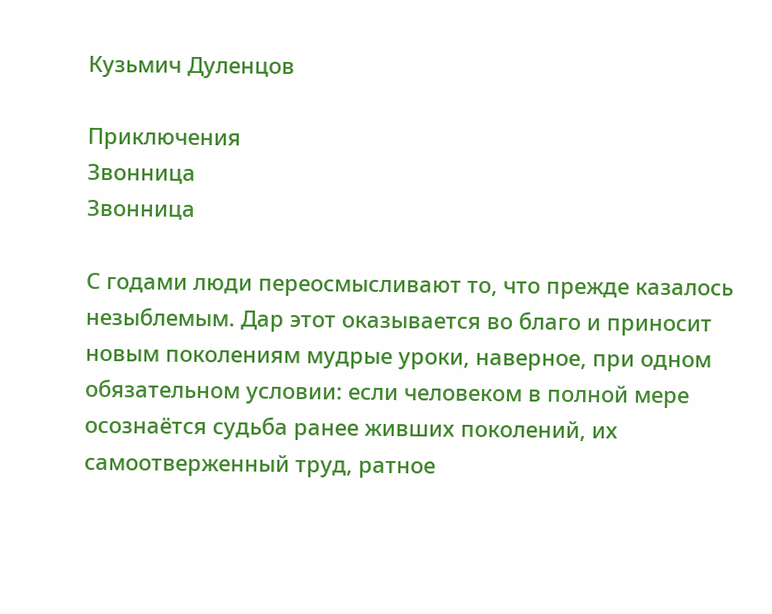Кузьмич Дуленцов

Приключения
Звонница
Звонница

С годами люди переосмысливают то, что прежде казалось незыблемым. Дар этот оказывается во благо и приносит новым поколениям мудрые уроки, наверное, при одном обязательном условии: если человеком в полной мере осознаётся судьба ранее живших поколений, их самоотверженный труд, ратное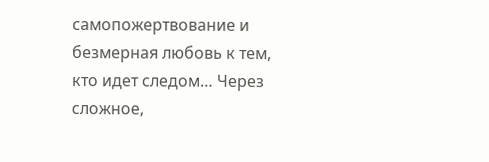самопожертвование и безмерная любовь к тем, кто идет следом… Через сложное,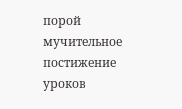порой мучительное постижение уроков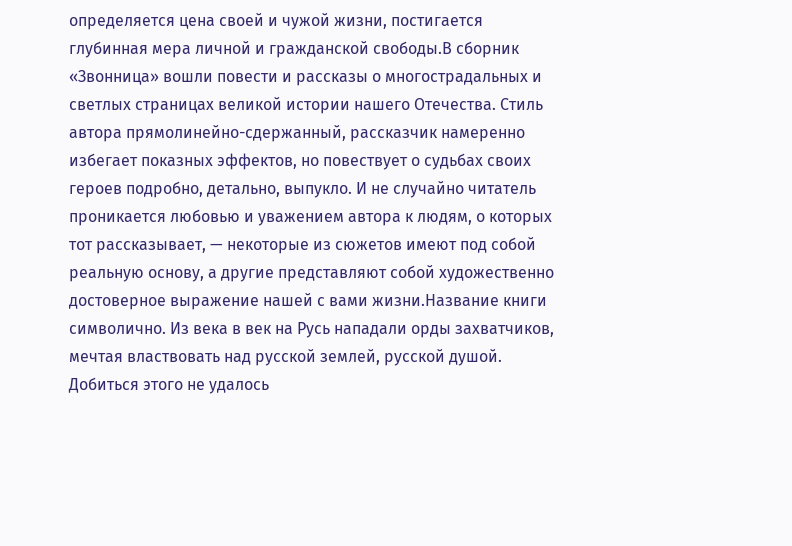определяется цена своей и чужой жизни, постигается глубинная мера личной и гражданской свободы.В сборник «Звонница» вошли повести и рассказы о многострадальных и светлых страницах великой истории нашего Отечества. Стиль автора прямолинейно-сдержанный, рассказчик намеренно избегает показных эффектов, но повествует о судьбах своих героев подробно, детально, выпукло. И не случайно читатель проникается любовью и уважением автора к людям, о которых тот рассказывает, — некоторые из сюжетов имеют под собой реальную основу, а другие представляют собой художественно достоверное выражение нашей с вами жизни.Название книги символично. Из века в век на Русь нападали орды захватчиков, мечтая властвовать над русской землей, русской душой. Добиться этого не удалось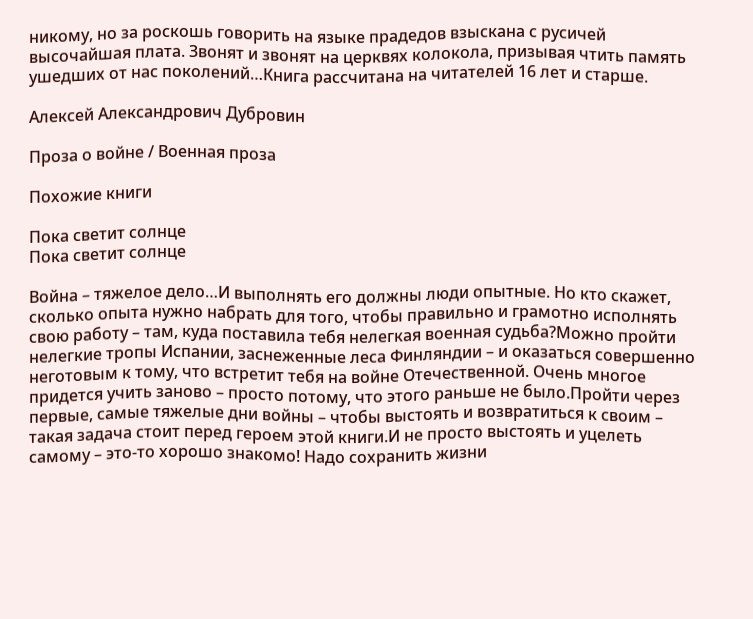никому, но за роскошь говорить на языке прадедов взыскана с русичей высочайшая плата. Звонят и звонят на церквях колокола, призывая чтить память ушедших от нас поколений…Книга рассчитана на читателей 16 лет и старше.

Алексей Александрович Дубровин

Проза о войне / Военная проза

Похожие книги

Пока светит солнце
Пока светит солнце

Война – тяжелое дело…И выполнять его должны люди опытные. Но кто скажет, сколько опыта нужно набрать для того, чтобы правильно и грамотно исполнять свою работу – там, куда поставила тебя нелегкая военная судьба?Можно пройти нелегкие тропы Испании, заснеженные леса Финляндии – и оказаться совершенно неготовым к тому, что встретит тебя на войне Отечественной. Очень многое придется учить заново – просто потому, что этого раньше не было.Пройти через первые, самые тяжелые дни войны – чтобы выстоять и возвратиться к своим – такая задача стоит перед героем этой книги.И не просто выстоять и уцелеть самому – это-то хорошо знакомо! Надо сохранить жизни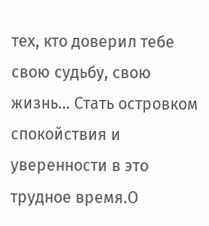тех, кто доверил тебе свою судьбу, свою жизнь… Стать островком спокойствия и уверенности в это трудное время.О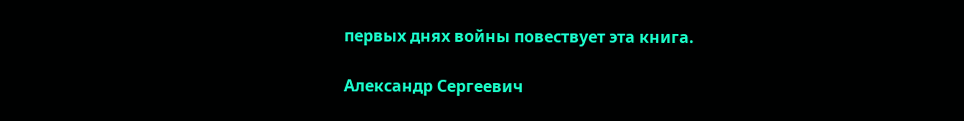первых днях войны повествует эта книга.

Александр Сергеевич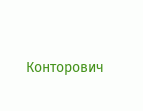Конторович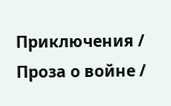Приключения / Проза о войне /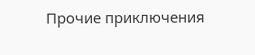Прочие приключения